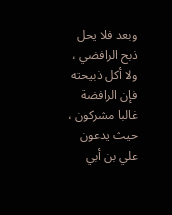وبعد فلا يحل ذبح الرافضي ، ولا أكل ذبيحته فإن الرافضة غالبا مشركون ،
حيث يدعون علي بن أبي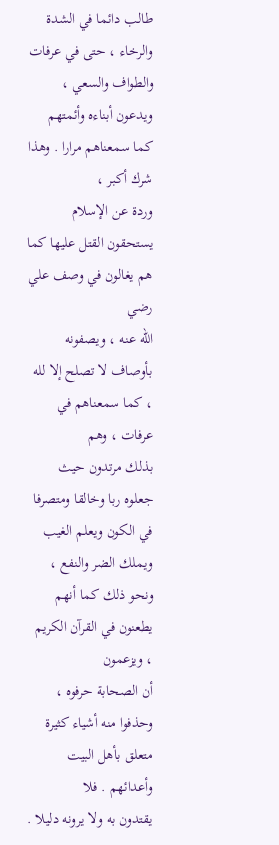طالب دائما في الشدة والرخاء ، حتى في عرفات
والطواف والسعي ، ويدعون أبناءه وأئمتهم كما سمعناهم مرارا . وهذا شرك أكبر ،
وردة عن الإسلام يستحقون القتل عليها كما هم يغالون في وصف علي رضي
الله عنه ، ويصفونه بأوصاف لا تصلح إلا لله ، كما سمعناهم في عرفات ، وهم
بذلك مرتدون حيث جعلوه ربا وخالقا ومتصرفا في الكون ويعلم الغيب
ويملك الضر والنفع ، ونحو ذلك كما أنهم يطعنون في القرآن الكريم ، ويزعمون
أن الصحابة حرفوه ، وحذفوا منه أشياء كثيرة متعلق بأهل البيت وأعدائهم . فلا
يقتدون به ولا يرونه دليلا .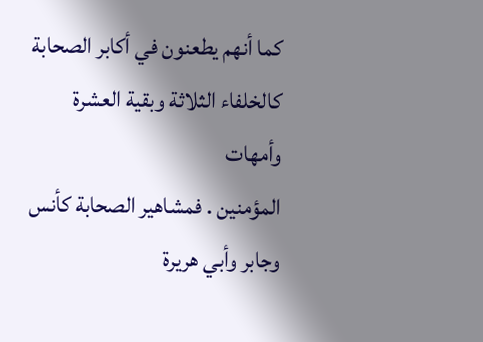كما أنهم يطعنون في أكابر الصحابة كالخلفاء الثلاثة وبقية العشرة وأمهات
المؤمنين . فمشاهير الصحابة كأنس وجابر وأبي هريرة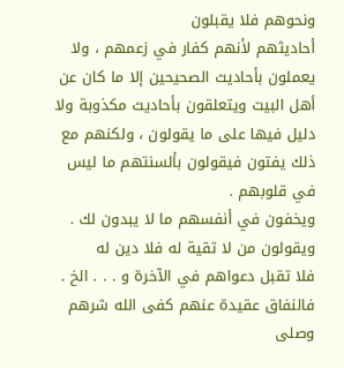ونحوهم فلا يقبلون
أحاديثهم لأنهم كفار في زعمهم ، ولا يعملون بأحاديث الصحيحين إلا ما كان عن
أهل البيت ويتعلقون بأحاديث مكذوبة ولا دليل فيها على ما يقولون ، ولكنهم مع
ذلك يفتون فيقولون بألسنتهم ما ليس في قلوبهم .
ويخفون في أنفسهم ما لا يبدون لك . ويقولون من لا تقية له فلا دين له
فلا تقبل دعواهم في الآخرة و . . . الخ .
فالنفاق عقيدة عنهم كفى الله شرهم وصلى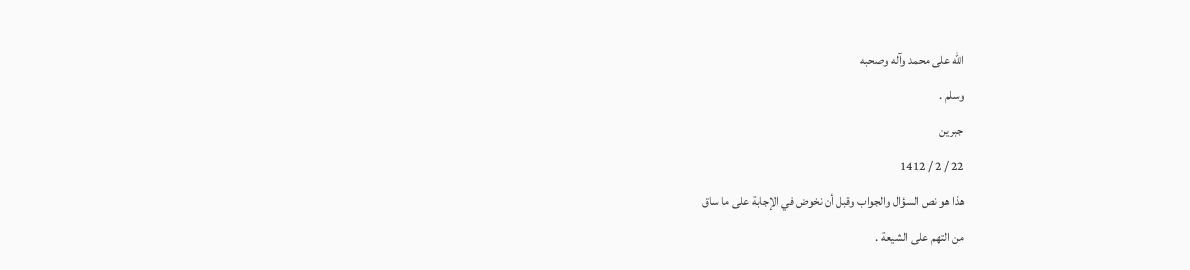الله على محمد وآله وصحبه
وسلم .
جبرين
22 / 2 / 1412
هذا هو نص السؤال والجواب وقبل أن نخوض في الإجابة على ما ساق
من التهم على الشيعة .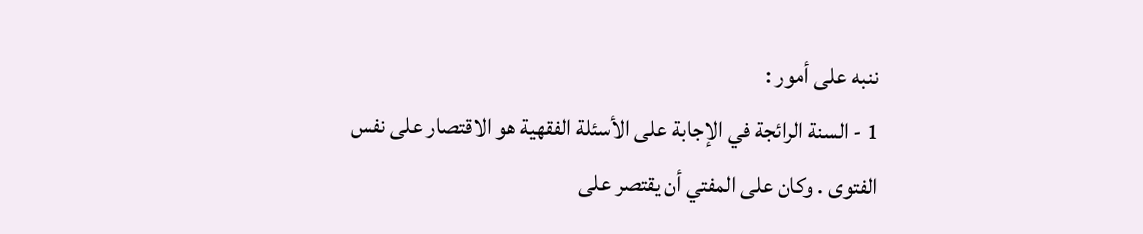ننبه على أمور :
1 - السنة الرائجة في الإجابة على الأسئلة الفقهية هو الاقتصار على نفس
الفتوى . وكان على المفتي أن يقتصر على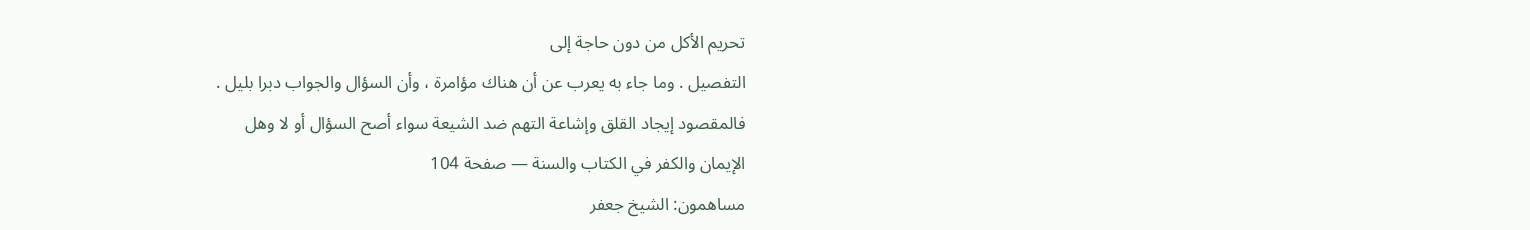تحريم الأكل من دون حاجة إلى
التفصيل . وما جاء به يعرب عن أن هناك مؤامرة ، وأن السؤال والجواب دبرا بليل .
فالمقصود إيجاد القلق وإشاعة التهم ضد الشيعة سواء أصح السؤال أو لا وهل
الإيمان والكفر في الكتاب والسنة — صفحة 104
مساهمون: الشيخ جعفر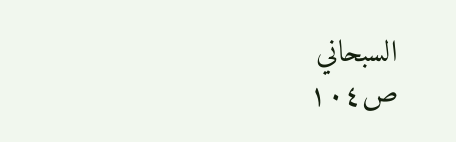السبحاني
ص١٠٤